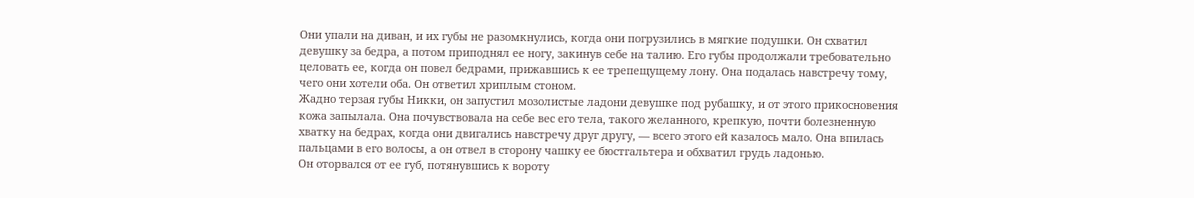Они упали на диван, и их губы не разомкнулись, когда они погрузились в мягкие подушки. Он схватил девушку за бедра, а потом приподнял ее ногу, закинув себе на талию. Его губы продолжали требовательно целовать ее, когда он повел бедрами, прижавшись к ее трепещущему лону. Она подалась навстречу тому, чего они хотели оба. Он ответил хриплым стоном.
Жадно терзая губы Никки, он запустил мозолистые ладони девушке под рубашку, и от этого прикосновения кожа запылала. Она почувствовала на себе вес его тела, такого желанного, крепкую, почти болезненную хватку на бедрах, когда они двигались навстречу друг другу, — всего этого ей казалось мало. Она впилась пальцами в его волосы, а он отвел в сторону чашку ее бюстгальтера и обхватил грудь ладонью.
Он оторвался от ее губ, потянувшись к вороту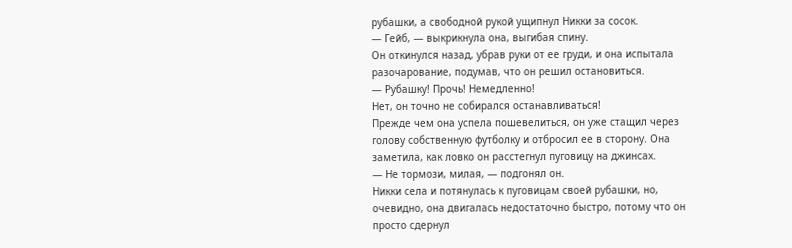рубашки, а свободной рукой ущипнул Никки за сосок.
— Гейб, — выкрикнула она, выгибая спину.
Он откинулся назад, убрав руки от ее груди, и она испытала разочарование, подумав, что он решил остановиться.
— Рубашку! Прочь! Немедленно!
Нет, он точно не собирался останавливаться!
Прежде чем она успела пошевелиться, он уже стащил через голову собственную футболку и отбросил ее в сторону. Она заметила, как ловко он расстегнул пуговицу на джинсах.
— Не тормози, милая, — подгонял он.
Никки села и потянулась к пуговицам своей рубашки, но, очевидно, она двигалась недостаточно быстро, потому что он просто сдернул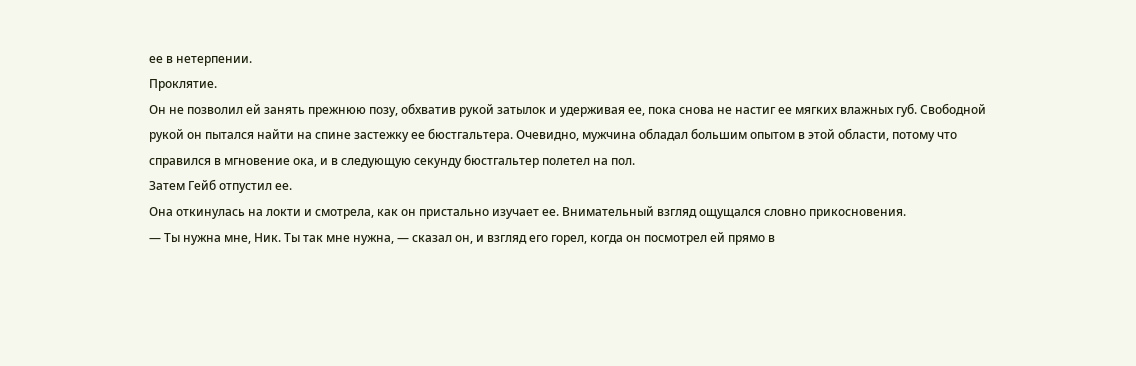ее в нетерпении.
Проклятие.
Он не позволил ей занять прежнюю позу, обхватив рукой затылок и удерживая ее, пока снова не настиг ее мягких влажных губ. Свободной рукой он пытался найти на спине застежку ее бюстгальтера. Очевидно, мужчина обладал большим опытом в этой области, потому что справился в мгновение ока, и в следующую секунду бюстгальтер полетел на пол.
Затем Гейб отпустил ее.
Она откинулась на локти и смотрела, как он пристально изучает ее. Внимательный взгляд ощущался словно прикосновения.
— Ты нужна мне, Ник. Ты так мне нужна, — сказал он, и взгляд его горел, когда он посмотрел ей прямо в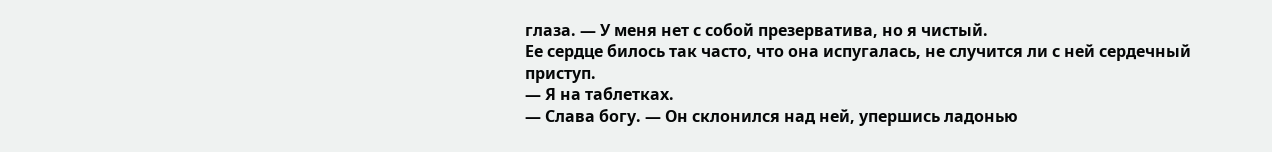глаза. — У меня нет с собой презерватива, но я чистый.
Ее сердце билось так часто, что она испугалась, не случится ли с ней сердечный приступ.
— Я на таблетках.
— Слава богу. — Он склонился над ней, упершись ладонью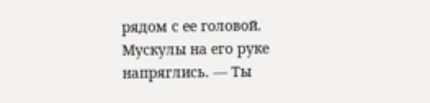рядом с ее головой. Мускулы на его руке напряглись. — Ты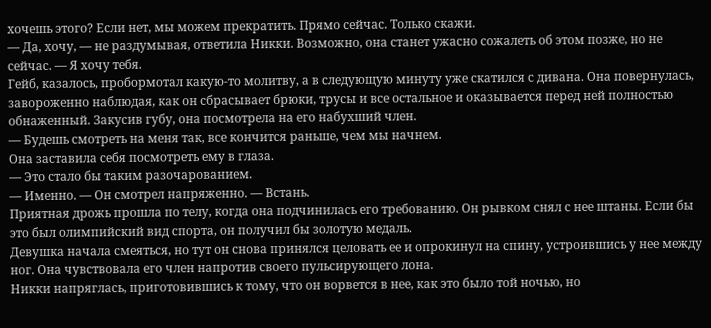хочешь этого? Если нет, мы можем прекратить. Прямо сейчас. Только скажи.
— Да, хочу, — не раздумывая, ответила Никки. Возможно, она станет ужасно сожалеть об этом позже, но не сейчас. — Я хочу тебя.
Гейб, казалось, пробормотал какую-то молитву, а в следующую минуту уже скатился с дивана. Она повернулась, завороженно наблюдая, как он сбрасывает брюки, трусы и все остальное и оказывается перед ней полностью обнаженный. Закусив губу, она посмотрела на его набухший член.
— Будешь смотреть на меня так, все кончится раньше, чем мы начнем.
Она заставила себя посмотреть ему в глаза.
— Это стало бы таким разочарованием.
— Именно. — Он смотрел напряженно. — Встань.
Приятная дрожь прошла по телу, когда она подчинилась его требованию. Он рывком снял с нее штаны. Если бы это был олимпийский вид спорта, он получил бы золотую медаль.
Девушка начала смеяться, но тут он снова принялся целовать ее и опрокинул на спину, устроившись у нее между ног. Она чувствовала его член напротив своего пульсирующего лона.
Никки напряглась, приготовившись к тому, что он ворвется в нее, как это было той ночью, но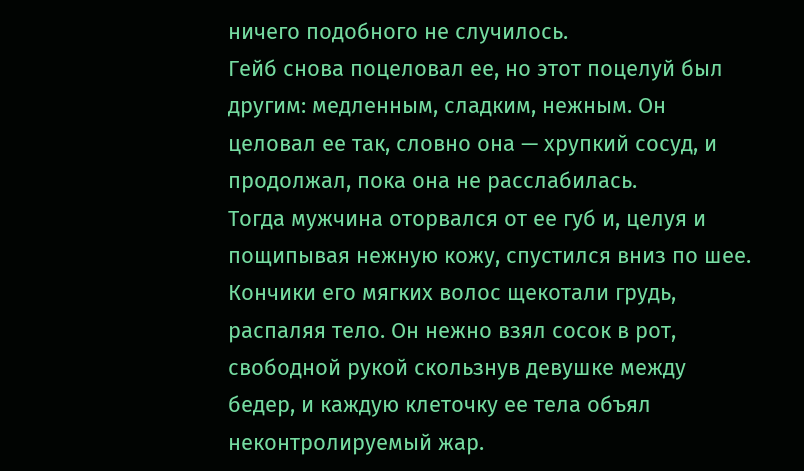ничего подобного не случилось.
Гейб снова поцеловал ее, но этот поцелуй был другим: медленным, сладким, нежным. Он целовал ее так, словно она — хрупкий сосуд, и продолжал, пока она не расслабилась.
Тогда мужчина оторвался от ее губ и, целуя и пощипывая нежную кожу, спустился вниз по шее. Кончики его мягких волос щекотали грудь, распаляя тело. Он нежно взял сосок в рот, свободной рукой скользнув девушке между бедер, и каждую клеточку ее тела объял неконтролируемый жар.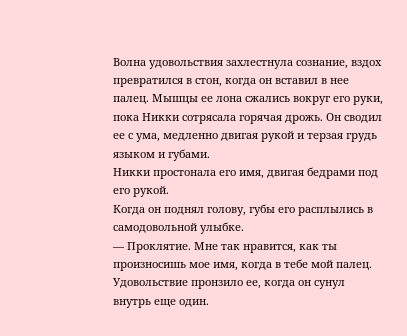Волна удовольствия захлестнула сознание, вздох превратился в стон, когда он вставил в нее палец. Мышцы ее лона сжались вокруг его руки, пока Никки сотрясала горячая дрожь. Он сводил ее с ума, медленно двигая рукой и терзая грудь языком и губами.
Никки простонала его имя, двигая бедрами под его рукой.
Когда он поднял голову, губы его расплылись в самодовольной улыбке.
— Проклятие. Мне так нравится, как ты произносишь мое имя, когда в тебе мой палец.
Удовольствие пронзило ее, когда он сунул внутрь еще один.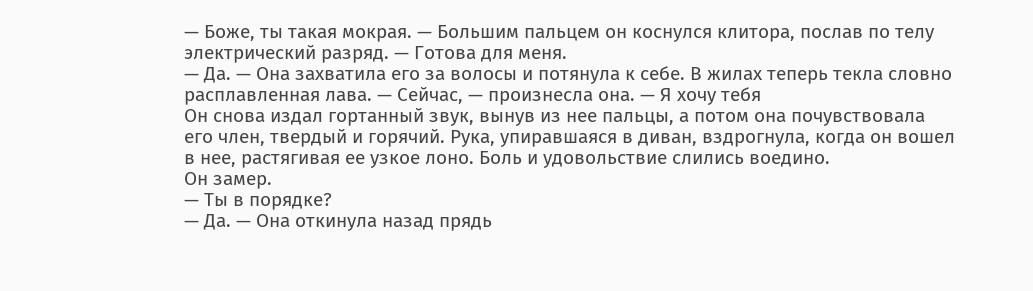— Боже, ты такая мокрая. — Большим пальцем он коснулся клитора, послав по телу электрический разряд. — Готова для меня.
— Да. — Она захватила его за волосы и потянула к себе. В жилах теперь текла словно расплавленная лава. — Сейчас, — произнесла она. — Я хочу тебя
Он снова издал гортанный звук, вынув из нее пальцы, а потом она почувствовала его член, твердый и горячий. Рука, упиравшаяся в диван, вздрогнула, когда он вошел в нее, растягивая ее узкое лоно. Боль и удовольствие слились воедино.
Он замер.
— Ты в порядке?
— Да. — Она откинула назад прядь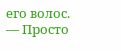его волос. — Просто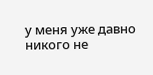у меня уже давно никого не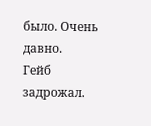было. Очень давно.
Гейб задрожал.